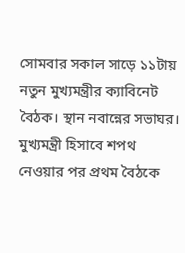সোমবার সকাল সাড়ে ১১টায় নতুন মুখ্যমন্ত্রীর ক্যাবিনেট বৈঠক। স্থান নবান্নের সভাঘর। মুখ্যমন্ত্রী হিসাবে শপথ নেওয়ার পর প্রথম বৈঠকে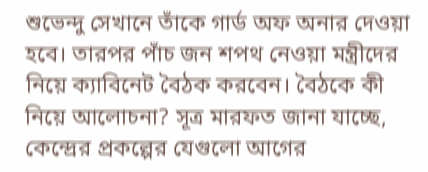শুভেন্দু সেখানে তাঁকে গার্ড অফ অনার দেওয়া হবে। তারপর পাঁচ জন শপথ নেওয়া মন্ত্রীদের নিয়ে ক্যাবিনেট বৈঠক করবেন। বৈঠকে কী নিয়ে আলোচনা? সূত্র মারফত জানা যাচ্ছে, কেন্দ্রের প্রকল্পের যেগুলো আগের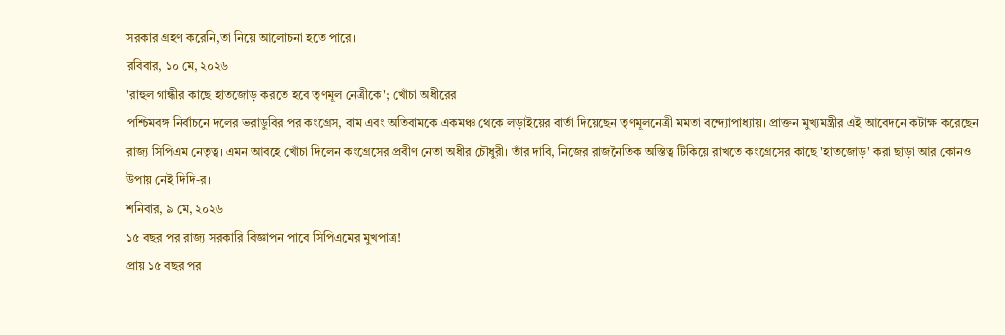সরকার গ্রহণ করেনি,তা নিয়ে আলোচনা হতে পারে।
রবিবার, ১০ মে, ২০২৬
'রাহুল গান্ধীর কাছে হাতজোড় করতে হবে তৃণমূল নেত্রীকে'; খোঁচা অধীরের
পশ্চিমবঙ্গ নির্বাচনে দলের ভরাডুবির পর কংগ্রেস, বাম এবং অতিবামকে একমঞ্চ থেকে লড়াইয়ের বার্তা দিয়েছেন তৃণমূলনেত্রী মমতা বন্দ্যোপাধ্যায়। প্রাক্তন মুখ্যমন্ত্রীর এই আবেদনে কটাক্ষ করেছেন রাজ্য সিপিএম নেতৃত্ব। এমন আবহে খোঁচা দিলেন কংগ্রেসের প্রবীণ নেতা অধীর চৌধুরী। তাঁর দাবি, নিজের রাজনৈতিক অস্তিত্ব টিকিয়ে রাখতে কংগ্রেসের কাছে 'হাতজোড়' করা ছাড়া আর কোনও উপায় নেই দিদি-র।
শনিবার, ৯ মে, ২০২৬
১৫ বছর পর রাজ্য সরকারি বিজ্ঞাপন পাবে সিপিএমের মুখপাত্র!
প্রায় ১৫ বছর পর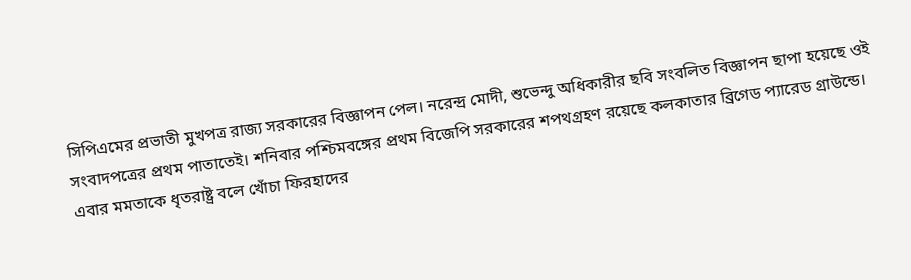সিপিএমের প্রভাতী মুখপত্র রাজ্য সরকারের বিজ্ঞাপন পেল। নরেন্দ্র মোদী, শুভেন্দু অধিকারীর ছবি সংবলিত বিজ্ঞাপন ছাপা হয়েছে ওই সংবাদপত্রের প্রথম পাতাতেই। শনিবার পশ্চিমবঙ্গের প্রথম বিজেপি সরকারের শপথগ্রহণ রয়েছে কলকাতার ব্রিগেড প্যারেড গ্রাউন্ডে।
এবার মমতাকে ধৃতরাষ্ট্র বলে খোঁচা ফিরহাদের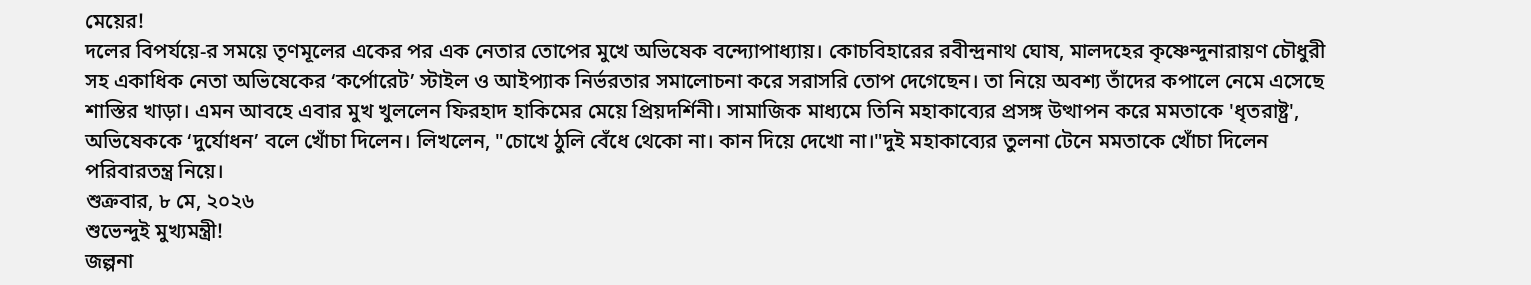মেয়ের!
দলের বিপর্যয়ে-র সময়ে তৃণমূলের একের পর এক নেতার তোপের মুখে অভিষেক বন্দ্যোপাধ্যায়। কোচবিহারের রবীন্দ্রনাথ ঘোষ, মালদহের কৃষ্ণেন্দুনারায়ণ চৌধুরী সহ একাধিক নেতা অভিষেকের ‘কর্পোরেট’ স্টাইল ও আইপ্যাক নির্ভরতার সমালোচনা করে সরাসরি তোপ দেগেছেন। তা নিয়ে অবশ্য তাঁদের কপালে নেমে এসেছে শাস্তির খাড়া। এমন আবহে এবার মুখ খুললেন ফিরহাদ হাকিমের মেয়ে প্রিয়দর্শিনী। সামাজিক মাধ্যমে তিনি মহাকাব্যের প্রসঙ্গ উত্থাপন করে মমতাকে 'ধৃতরাষ্ট্র', অভিষেককে ‘দুর্যোধন’ বলে খোঁচা দিলেন। লিখলেন, "চোখে ঠুলি বেঁধে থেকো না। কান দিয়ে দেখো না।"দুই মহাকাব্যের তুলনা টেনে মমতাকে খোঁচা দিলেন পরিবারতন্ত্র নিয়ে।
শুক্রবার, ৮ মে, ২০২৬
শুভেন্দুই মুখ্যমন্ত্রী!
জল্পনা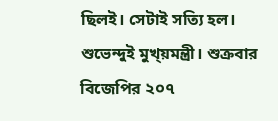ছিলই। সেটাই সত্যি হল। শুভেন্দুই মুখ্য়মন্ত্রী। শুক্রবার বিজেপির ২০৭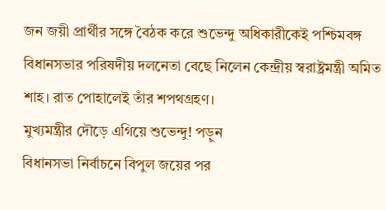জন জয়ী প্রার্থীর সঙ্গে বৈঠক করে শুভেন্দু অধিকারীকেই পশ্চিমবঙ্গ বিধানসভার পরিষদীয় দলনেতা বেছে নিলেন কেন্দ্রীয় স্বরাষ্ট্রমন্ত্রী অমিত শাহ। রাত পোহালেই তাঁর শপথগ্রহণ।
মুখ্যমন্ত্রীর দৌড়ে এগিয়ে শুভেন্দু! পড়ুন
বিধানসভা নির্বাচনে বিপুল জয়ের পর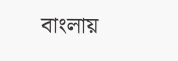বাংলায়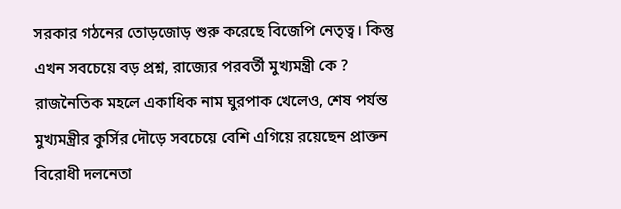সরকার গঠনের তোড়জোড় শুরু করেছে বিজেপি নেতৃত্ব। কিন্তু এখন সবচেয়ে বড় প্রশ্ন, রাজ্যের পরবর্তী মুখ্যমন্ত্রী কে ? রাজনৈতিক মহলে একাধিক নাম ঘুরপাক খেলেও, শেষ পর্যন্ত মুখ্যমন্ত্রীর কুর্সির দৌড়ে সবচেয়ে বেশি এগিয়ে রয়েছেন প্রাক্তন বিরোধী দলনেতা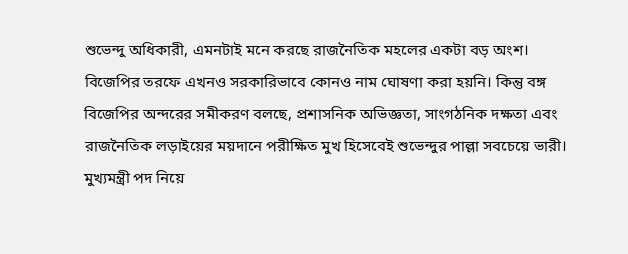শুভেন্দু অধিকারী, এমনটাই মনে করছে রাজনৈতিক মহলের একটা বড় অংশ। বিজেপির তরফে এখনও সরকারিভাবে কোনও নাম ঘোষণা করা হয়নি। কিন্তু বঙ্গ বিজেপির অন্দরের সমীকরণ বলছে, প্রশাসনিক অভিজ্ঞতা, সাংগঠনিক দক্ষতা এবং রাজনৈতিক লড়াইয়ের ময়দানে পরীক্ষিত মুখ হিসেবেই শুভেন্দুর পাল্লা সবচেয়ে ভারী। মুখ্যমন্ত্রী পদ নিয়ে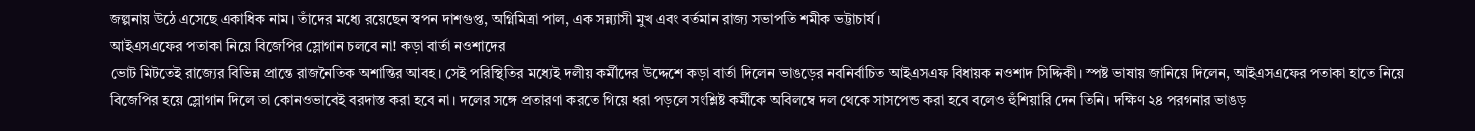জল্পনায় উঠে এসেছে একাধিক নাম। তাঁদের মধ্যে রয়েছেন স্বপন দাশগুপ্ত, অগ্নিমিত্রা পাল, এক সন্ন্যাসী মুখ এবং বর্তমান রাজ্য সভাপতি শমীক ভট্টাচার্য।
আইএসএফের পতাকা নিয়ে বিজেপির স্লোগান চলবে না! কড়া বার্তা নওশাদের
ভোট মিটতেই রাজ্যের বিভিন্ন প্রান্তে রাজনৈতিক অশান্তির আবহ। সেই পরিস্থিতির মধ্যেই দলীয় কর্মীদের উদ্দেশে কড়া বার্তা দিলেন ভাঙড়ের নবনির্বাচিত আইএসএফ বিধায়ক নওশাদ সিদ্দিকী। স্পষ্ট ভাষায় জানিয়ে দিলেন, আইএসএফের পতাকা হাতে নিয়ে বিজেপির হয়ে স্লোগান দিলে তা কোনওভাবেই বরদাস্ত করা হবে না। দলের সঙ্গে প্রতারণা করতে গিয়ে ধরা পড়লে সংশ্লিষ্ট কর্মীকে অবিলম্বে দল থেকে সাসপেন্ড করা হবে বলেও হুঁশিয়ারি দেন তিনি। দক্ষিণ ২৪ পরগনার ভাঙড়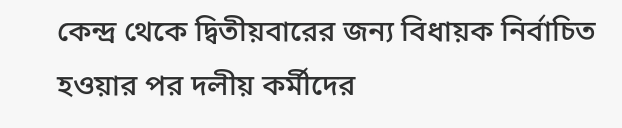কেন্দ্র থেকে দ্বিতীয়বারের জন্য বিধায়ক নির্বাচিত হওয়ার পর দলীয় কর্মীদের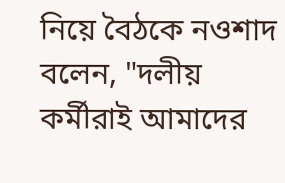নিয়ে বৈঠকে নওশাদ বলেন, "দলীয় কর্মীরাই আমাদের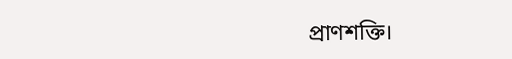প্রাণশক্তি।